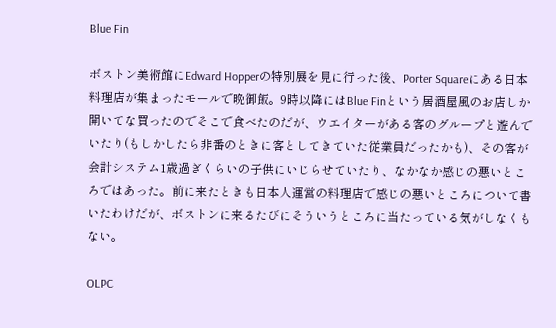Blue Fin

ボストン美術館にEdward Hopperの特別展を見に行った後、Porter Squareにある日本料理店が集まったモールで晩御飯。9時以降にはBlue Finという居酒屋風のお店しか開いてな買ったのでそこで食べたのだが、ウエイターがある客のグループと遊んでいたり(もしかしたら非番のときに客としてきていた従業員だったかも)、その客が会計システム1歳過ぎくらいの子供にいじらせていたり、なかなか感じの悪いところではあった。前に来たときも日本人運営の料理店で感じの悪いところについて書いたわけだが、ボストンに来るたびにそういうところに当たっている気がしなくもない。

OLPC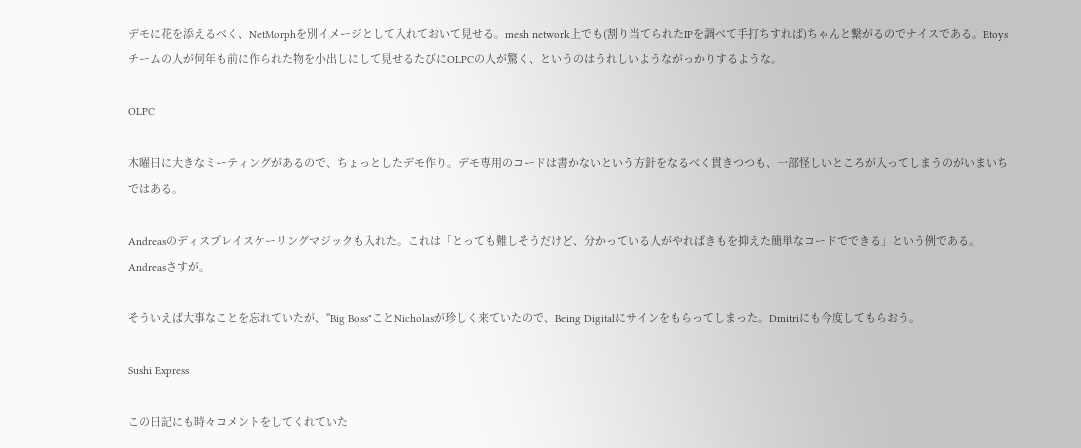デモに花を添えるべく、NetMorphを別イメージとして入れておいて見せる。mesh network上でも(割り当てられたIPを調べて手打ちすれば)ちゃんと繋がるのでナイスである。Etoysチームの人が何年も前に作られた物を小出しにして見せるたびにOLPCの人が驚く、というのはうれしいようながっかりするような。

OLPC

木曜日に大きなミーティングがあるので、ちょっとしたデモ作り。デモ専用のコードは書かないという方針をなるべく貫きつつも、一部怪しいところが入ってしまうのがいまいちではある。

Andreasのディスプレイスケーリングマジックも入れた。これは「とっても難しそうだけど、分かっている人がやればきもを抑えた簡単なコードでできる」という例である。Andreasさすが。

そういえば大事なことを忘れていたが、"Big Boss"ことNicholasが珍しく来ていたので、Being Digitalにサインをもらってしまった。Dmitriにも今度してもらおう。

Sushi Express

この日記にも時々コメントをしてくれていた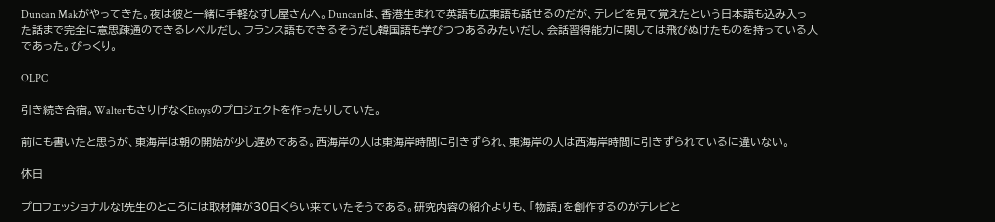Duncan Makがやってきた。夜は彼と一緒に手軽なすし屋さんへ。Duncanは、香港生まれで英語も広東語も話せるのだが、テレビを見て覚えたという日本語も込み入った話まで完全に意思疎通のできるレベルだし、フランス語もできるそうだし韓国語も学びつつあるみたいだし、会話習得能力に関しては飛びぬけたものを持っている人であった。びっくり。

OLPC

引き続き合宿。WalterもさりげなくEtoysのプロジェクトを作ったりしていた。

前にも書いたと思うが、東海岸は朝の開始が少し遅めである。西海岸の人は東海岸時間に引きずられ、東海岸の人は西海岸時間に引きずられているに違いない。

休日

プロフェッショナルなI先生のところには取材陣が30日くらい来ていたそうである。研究内容の紹介よりも、「物語」を創作するのがテレビと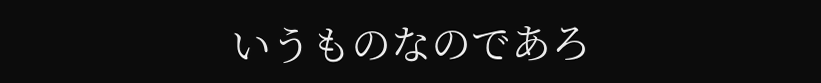いうものなのであろ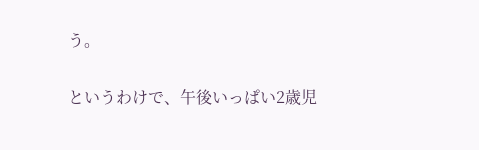う。

というわけで、午後いっぱい2歳児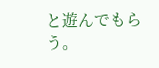と遊んでもらう。